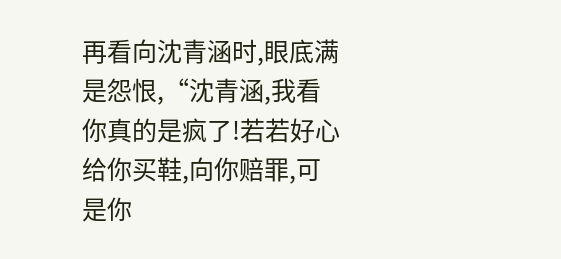再看向沈青涵时,眼底满是怨恨,“沈青涵,我看你真的是疯了!若若好心给你买鞋,向你赔罪,可是你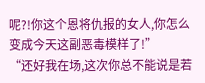呢?!你这个恩将仇报的女人,你怎么变成今天这副恶毒模样了!”
“还好我在场,这次你总不能说是若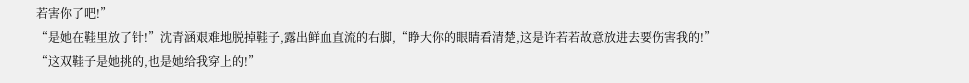若害你了吧!”
“是她在鞋里放了针!”沈青涵艰难地脱掉鞋子,露出鲜血直流的右脚,“睁大你的眼睛看清楚,这是许若若故意放进去要伤害我的!”
“这双鞋子是她挑的,也是她给我穿上的!”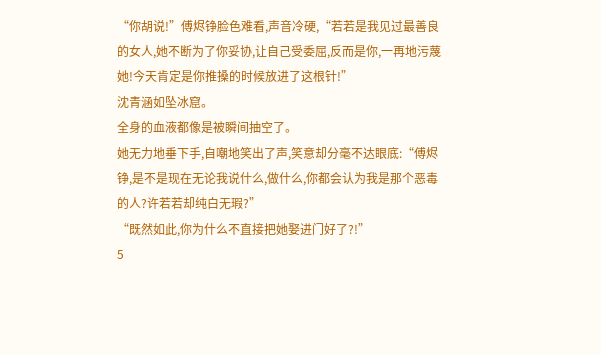“你胡说!”傅烬铮脸色难看,声音冷硬,“若若是我见过最善良的女人,她不断为了你妥协,让自己受委屈,反而是你,一再地污蔑她!今天肯定是你推搡的时候放进了这根针!”
沈青涵如坠冰窟。
全身的血液都像是被瞬间抽空了。
她无力地垂下手,自嘲地笑出了声,笑意却分毫不达眼底:“傅烬铮,是不是现在无论我说什么,做什么,你都会认为我是那个恶毒的人?许若若却纯白无瑕?”
“既然如此,你为什么不直接把她娶进门好了?!”
5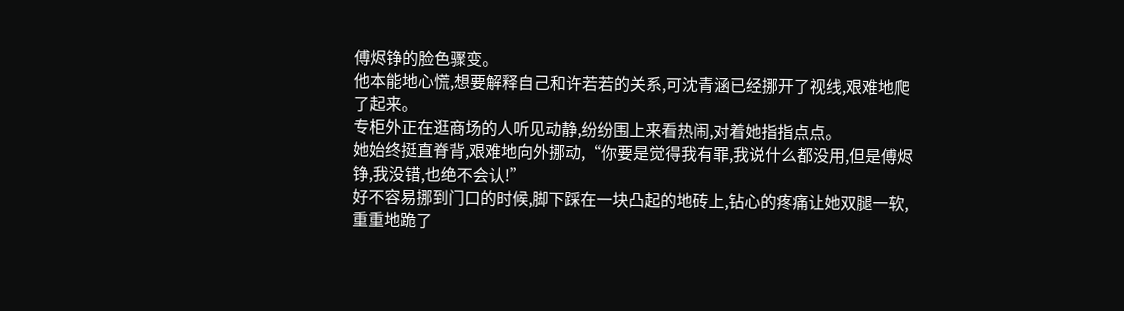傅烬铮的脸色骤变。
他本能地心慌,想要解释自己和许若若的关系,可沈青涵已经挪开了视线,艰难地爬了起来。
专柜外正在逛商场的人听见动静,纷纷围上来看热闹,对着她指指点点。
她始终挺直脊背,艰难地向外挪动,“你要是觉得我有罪,我说什么都没用,但是傅烬铮,我没错,也绝不会认!”
好不容易挪到门口的时候,脚下踩在一块凸起的地砖上,钻心的疼痛让她双腿一软,重重地跪了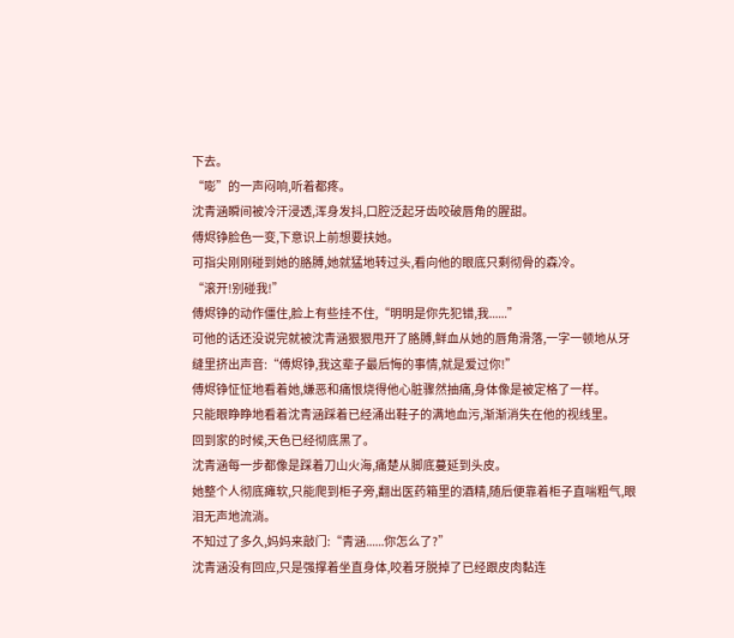下去。
“嘭”的一声闷响,听着都疼。
沈青涵瞬间被冷汗浸透,浑身发抖,口腔泛起牙齿咬破唇角的腥甜。
傅烬铮脸色一变,下意识上前想要扶她。
可指尖刚刚碰到她的胳膊,她就猛地转过头,看向他的眼底只剩彻骨的森冷。
“滚开!别碰我!”
傅烬铮的动作僵住,脸上有些挂不住,“明明是你先犯错,我......”
可他的话还没说完就被沈青涵狠狠甩开了胳膊,鲜血从她的唇角滑落,一字一顿地从牙缝里挤出声音:“傅烬铮,我这辈子最后悔的事情,就是爱过你!”
傅烬铮怔怔地看着她,嫌恶和痛恨烧得他心脏骤然抽痛,身体像是被定格了一样。
只能眼睁睁地看着沈青涵踩着已经涌出鞋子的满地血污,渐渐消失在他的视线里。
回到家的时候,天色已经彻底黑了。
沈青涵每一步都像是踩着刀山火海,痛楚从脚底蔓延到头皮。
她整个人彻底瘫软,只能爬到柜子旁,翻出医药箱里的酒精,随后便靠着柜子直喘粗气,眼泪无声地流淌。
不知过了多久,妈妈来敲门:“青涵......你怎么了?”
沈青涵没有回应,只是强撑着坐直身体,咬着牙脱掉了已经跟皮肉黏连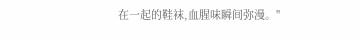在一起的鞋袜,血腥味瞬间弥漫。"